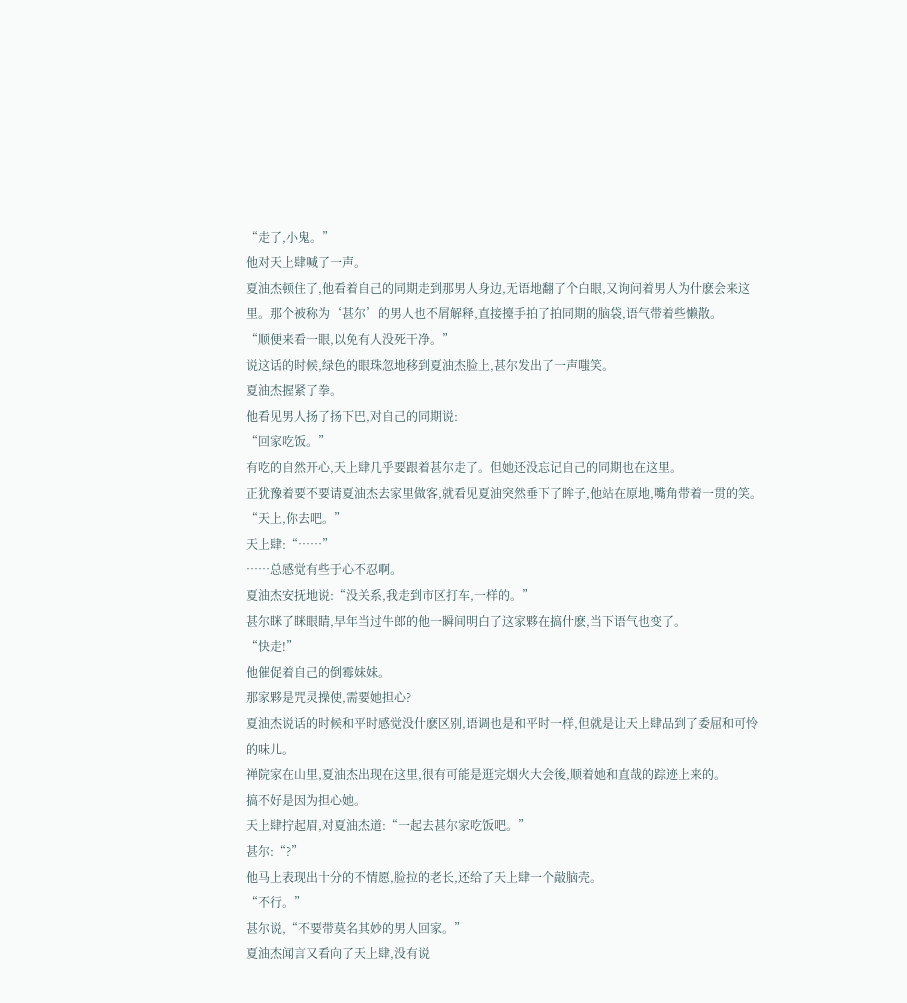“走了,小鬼。”
他对天上肆喊了一声。
夏油杰顿住了,他看着自己的同期走到那男人身边,无语地翻了个白眼,又询问着男人为什麽会来这里。那个被称为‘甚尔’的男人也不屑解释,直接擡手拍了拍同期的脑袋,语气带着些懒散。
“顺便来看一眼,以免有人没死干净。”
说这话的时候,绿色的眼珠忽地移到夏油杰脸上,甚尔发出了一声嗤笑。
夏油杰握紧了拳。
他看见男人扬了扬下巴,对自己的同期说:
“回家吃饭。”
有吃的自然开心,天上肆几乎要跟着甚尔走了。但她还没忘记自己的同期也在这里。
正犹豫着要不要请夏油杰去家里做客,就看见夏油突然垂下了眸子,他站在原地,嘴角带着一贯的笑。
“天上,你去吧。”
天上肆:“……”
……总感觉有些于心不忍啊。
夏油杰安抚地说:“没关系,我走到市区打车,一样的。”
甚尔眯了眯眼睛,早年当过牛郎的他一瞬间明白了这家夥在搞什麽,当下语气也变了。
“快走!”
他催促着自己的倒霉妹妹。
那家夥是咒灵操使,需要她担心?
夏油杰说话的时候和平时感觉没什麽区别,语调也是和平时一样,但就是让天上肆品到了委屈和可怜的味儿。
禅院家在山里,夏油杰出现在这里,很有可能是逛完烟火大会後,顺着她和直哉的踪迹上来的。
搞不好是因为担心她。
天上肆拧起眉,对夏油杰道:“一起去甚尔家吃饭吧。”
甚尔:“?”
他马上表现出十分的不情愿,脸拉的老长,还给了天上肆一个敲脑壳。
“不行。”
甚尔说,“不要带莫名其妙的男人回家。”
夏油杰闻言又看向了天上肆,没有说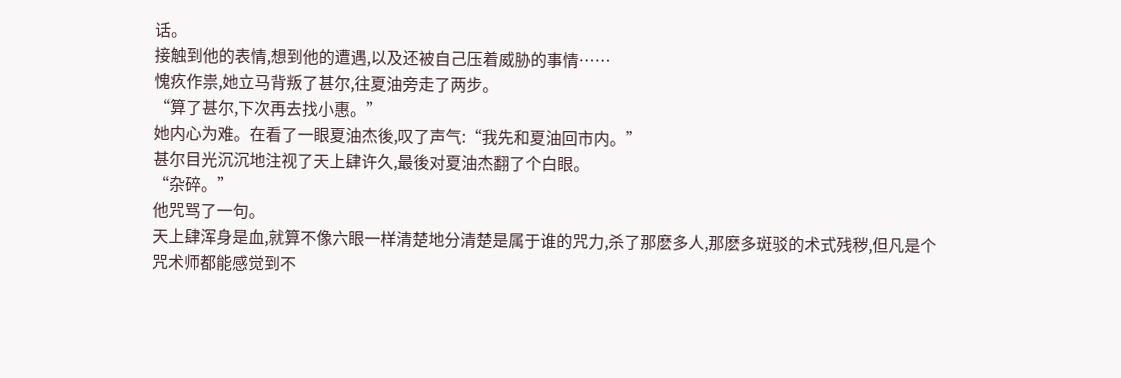话。
接触到他的表情,想到他的遭遇,以及还被自己压着威胁的事情……
愧疚作祟,她立马背叛了甚尔,往夏油旁走了两步。
“算了甚尔,下次再去找小惠。”
她内心为难。在看了一眼夏油杰後,叹了声气:“我先和夏油回市内。”
甚尔目光沉沉地注视了天上肆许久,最後对夏油杰翻了个白眼。
“杂碎。”
他咒骂了一句。
天上肆浑身是血,就算不像六眼一样清楚地分清楚是属于谁的咒力,杀了那麽多人,那麽多斑驳的术式残秽,但凡是个咒术师都能感觉到不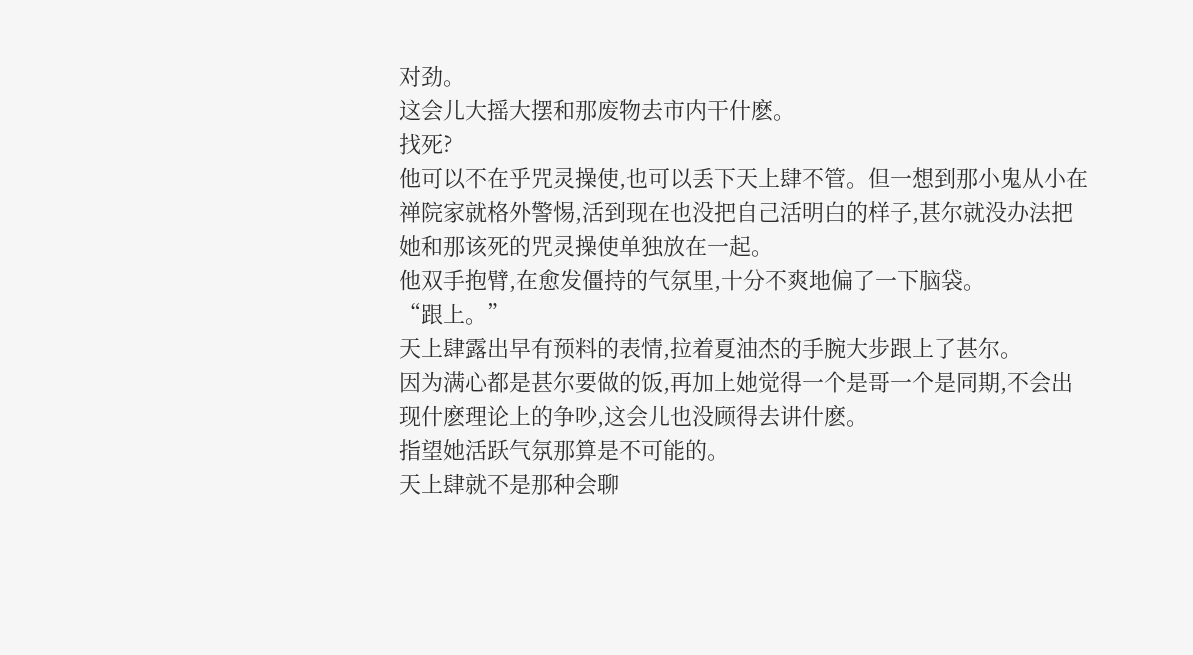对劲。
这会儿大摇大摆和那废物去市内干什麽。
找死?
他可以不在乎咒灵操使,也可以丢下天上肆不管。但一想到那小鬼从小在禅院家就格外警惕,活到现在也没把自己活明白的样子,甚尔就没办法把她和那该死的咒灵操使单独放在一起。
他双手抱臂,在愈发僵持的气氛里,十分不爽地偏了一下脑袋。
“跟上。”
天上肆露出早有预料的表情,拉着夏油杰的手腕大步跟上了甚尔。
因为满心都是甚尔要做的饭,再加上她觉得一个是哥一个是同期,不会出现什麽理论上的争吵,这会儿也没顾得去讲什麽。
指望她活跃气氛那算是不可能的。
天上肆就不是那种会聊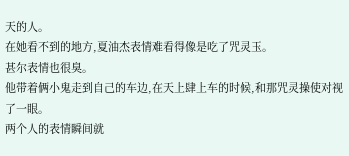天的人。
在她看不到的地方,夏油杰表情难看得像是吃了咒灵玉。
甚尔表情也很臭。
他带着俩小鬼走到自己的车边,在天上肆上车的时候,和那咒灵操使对视了一眼。
两个人的表情瞬间就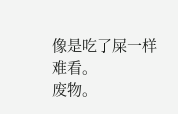像是吃了屎一样难看。
废物。